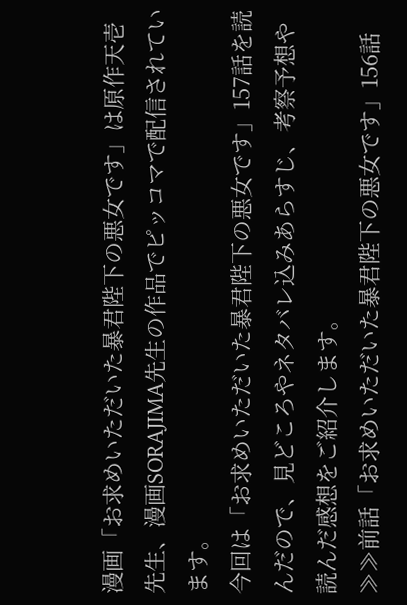漫画「お求めいただいた暴君陛下の悪女です」は原作天壱先生、漫画SORAJIMA先生の作品でピッコマで配信されています。
今回は「お求めいただいた暴君陛下の悪女です」157話を読んだので、見どころやネタバレ込みあらすじ、考察予想や読んだ感想をご紹介します。
≫≫前話「お求めいただいた暴君陛下の悪女です」156話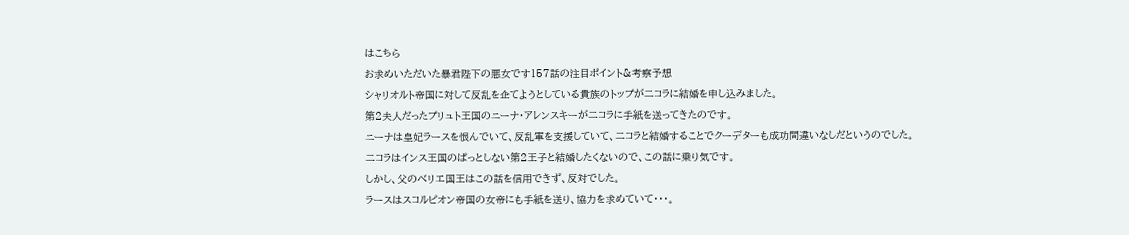はこちら
お求めいただいた暴君陛下の悪女です157話の注目ポイント&考察予想
シャリオルト帝国に対して反乱を企てようとしている貴族のトップが二コラに結婚を申し込みました。
第2夫人だったプリュト王国のニーナ・アレンスキーが二コラに手紙を送ってきたのです。
ニーナは皇妃ラースを恨んでいて、反乱軍を支援していて、二コラと結婚することでクーデターも成功間違いなしだというのでした。
二コラはインス王国のぱっとしない第2王子と結婚したくないので、この話に乗り気です。
しかし、父のべリエ国王はこの話を信用できず、反対でした。
ラースはスコルピオン帝国の女帝にも手紙を送り、協力を求めていて・・・。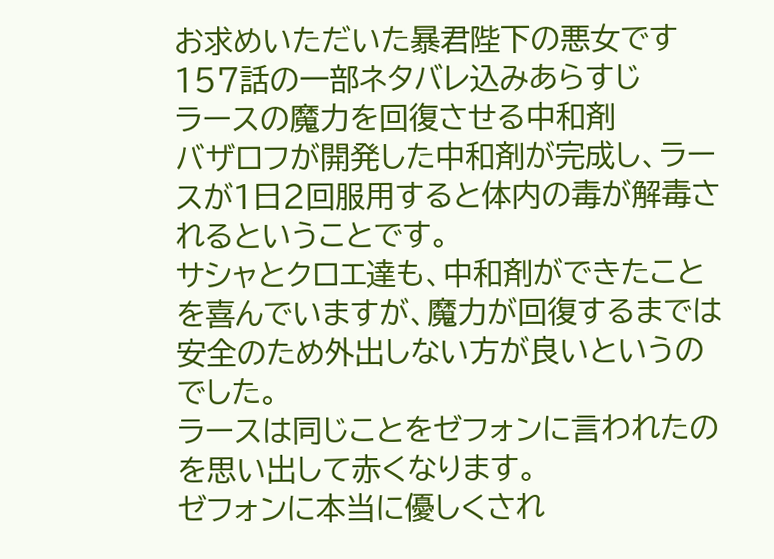お求めいただいた暴君陛下の悪女です157話の一部ネタバレ込みあらすじ
ラースの魔力を回復させる中和剤
バザロフが開発した中和剤が完成し、ラースが1日2回服用すると体内の毒が解毒されるということです。
サシャとクロエ達も、中和剤ができたことを喜んでいますが、魔力が回復するまでは安全のため外出しない方が良いというのでした。
ラースは同じことをゼフォンに言われたのを思い出して赤くなります。
ゼフォンに本当に優しくされ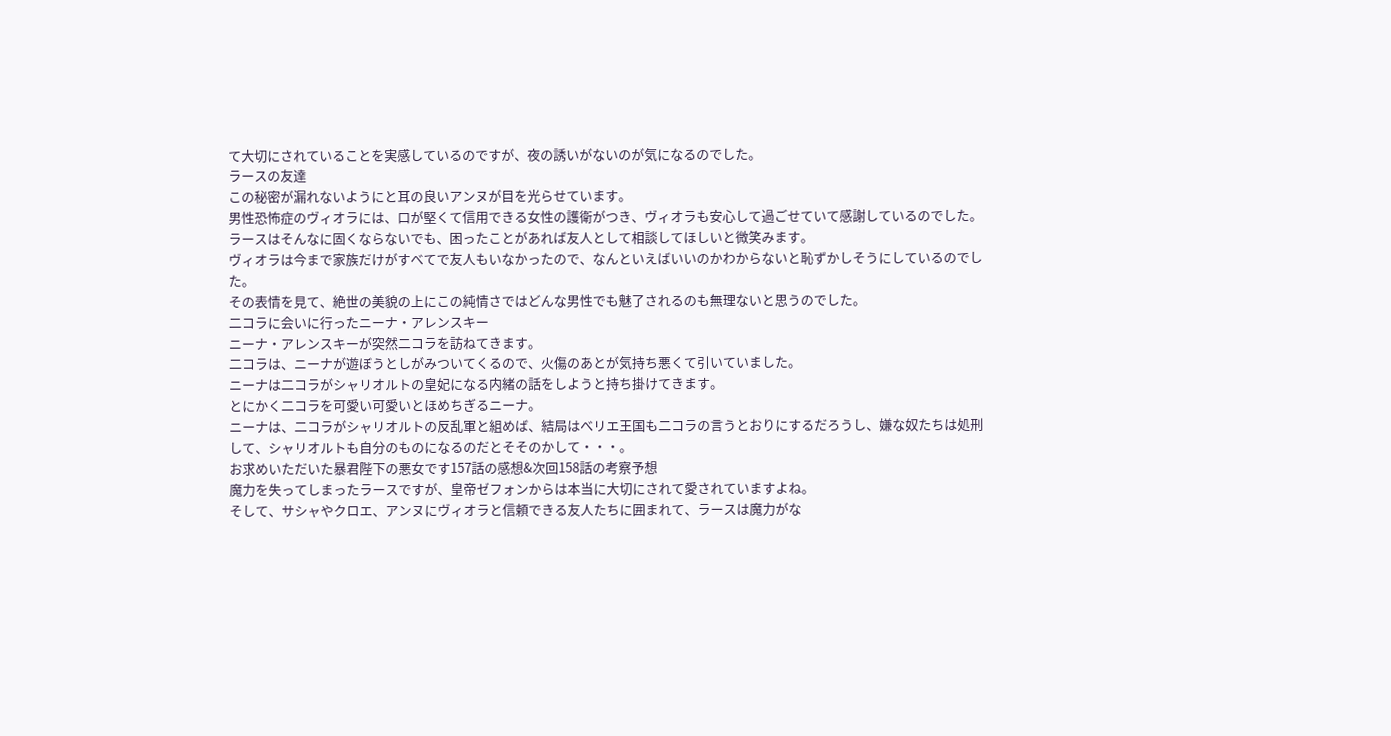て大切にされていることを実感しているのですが、夜の誘いがないのが気になるのでした。
ラースの友達
この秘密が漏れないようにと耳の良いアンヌが目を光らせています。
男性恐怖症のヴィオラには、口が堅くて信用できる女性の護衛がつき、ヴィオラも安心して過ごせていて感謝しているのでした。
ラースはそんなに固くならないでも、困ったことがあれば友人として相談してほしいと微笑みます。
ヴィオラは今まで家族だけがすべてで友人もいなかったので、なんといえばいいのかわからないと恥ずかしそうにしているのでした。
その表情を見て、絶世の美貌の上にこの純情さではどんな男性でも魅了されるのも無理ないと思うのでした。
二コラに会いに行ったニーナ・アレンスキー
ニーナ・アレンスキーが突然二コラを訪ねてきます。
二コラは、ニーナが遊ぼうとしがみついてくるので、火傷のあとが気持ち悪くて引いていました。
ニーナは二コラがシャリオルトの皇妃になる内緒の話をしようと持ち掛けてきます。
とにかく二コラを可愛い可愛いとほめちぎるニーナ。
ニーナは、二コラがシャリオルトの反乱軍と組めば、結局はべリエ王国も二コラの言うとおりにするだろうし、嫌な奴たちは処刑して、シャリオルトも自分のものになるのだとそそのかして・・・。
お求めいただいた暴君陛下の悪女です157話の感想&次回158話の考察予想
魔力を失ってしまったラースですが、皇帝ゼフォンからは本当に大切にされて愛されていますよね。
そして、サシャやクロエ、アンヌにヴィオラと信頼できる友人たちに囲まれて、ラースは魔力がな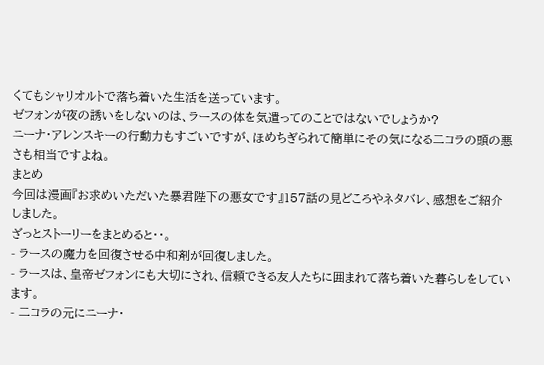くてもシャリオルトで落ち着いた生活を送っています。
ゼフォンが夜の誘いをしないのは、ラースの体を気遣ってのことではないでしょうか?
ニーナ・アレンスキーの行動力もすごいですが、ほめちぎられて簡単にその気になる二コラの頭の悪さも相当ですよね。
まとめ
今回は漫画『お求めいただいた暴君陛下の悪女です』157話の見どころやネタバレ、感想をご紹介しました。
ざっとストーリーをまとめると・・。
- ラースの魔力を回復させる中和剤が回復しました。
- ラースは、皇帝ゼフォンにも大切にされ、信頼できる友人たちに囲まれて落ち着いた暮らしをしています。
- 二コラの元にニーナ・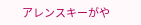アレンスキーがや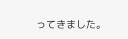ってきました。